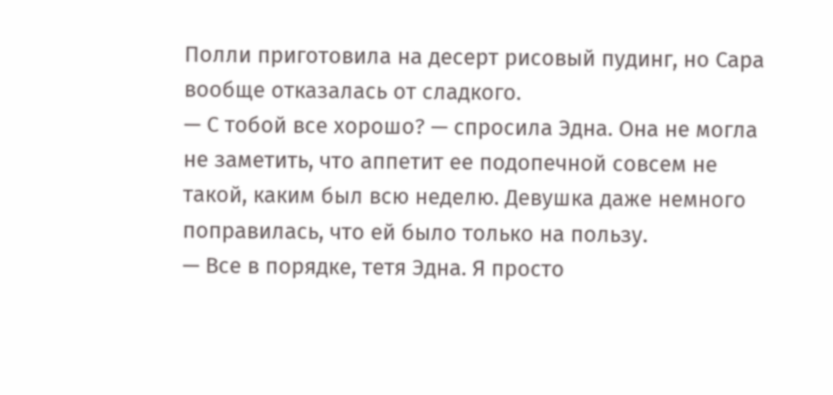Полли приготовила на десерт рисовый пудинг, но Сара вообще отказалась от сладкого.
— С тобой все хорошо? — спросила Эдна. Она не могла не заметить, что аппетит ее подопечной совсем не такой, каким был всю неделю. Девушка даже немного поправилась, что ей было только на пользу.
— Все в порядке, тетя Эдна. Я просто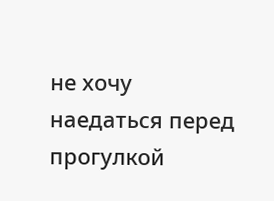не хочу наедаться перед прогулкой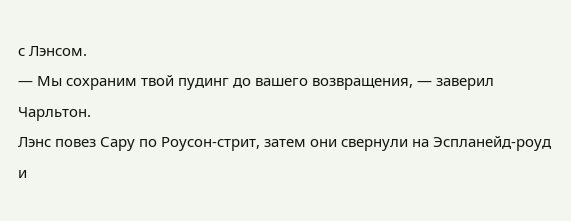с Лэнсом.
— Мы сохраним твой пудинг до вашего возвращения, — заверил Чарльтон.
Лэнс повез Сару по Роусон-стрит, затем они свернули на Эспланейд-роуд и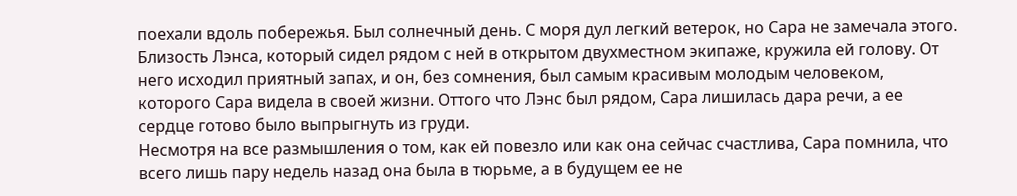поехали вдоль побережья. Был солнечный день. С моря дул легкий ветерок, но Сара не замечала этого. Близость Лэнса, который сидел рядом с ней в открытом двухместном экипаже, кружила ей голову. От него исходил приятный запах, и он, без сомнения, был самым красивым молодым человеком, которого Сара видела в своей жизни. Оттого что Лэнс был рядом, Сара лишилась дара речи, а ее сердце готово было выпрыгнуть из груди.
Несмотря на все размышления о том, как ей повезло или как она сейчас счастлива, Сара помнила, что всего лишь пару недель назад она была в тюрьме, а в будущем ее не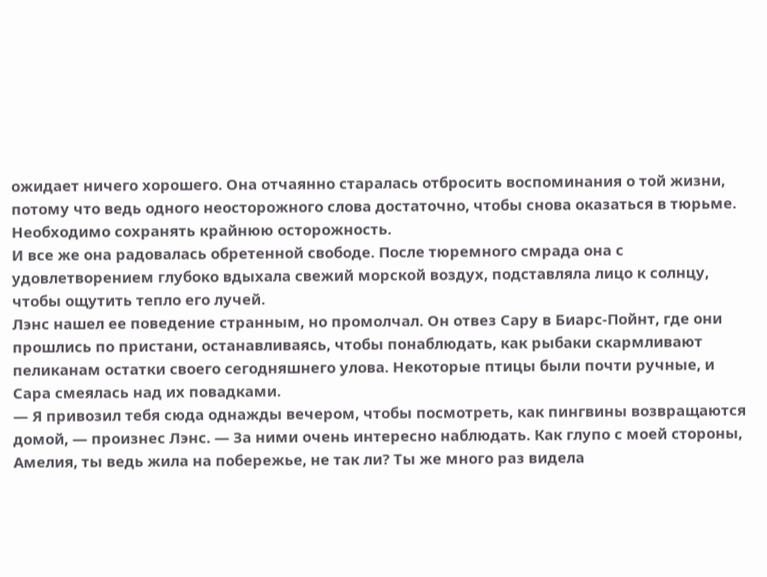ожидает ничего хорошего. Она отчаянно старалась отбросить воспоминания о той жизни, потому что ведь одного неосторожного слова достаточно, чтобы снова оказаться в тюрьме. Необходимо сохранять крайнюю осторожность.
И все же она радовалась обретенной свободе. После тюремного смрада она с удовлетворением глубоко вдыхала свежий морской воздух, подставляла лицо к солнцу, чтобы ощутить тепло его лучей.
Лэнс нашел ее поведение странным, но промолчал. Он отвез Сару в Биарс-Пойнт, где они прошлись по пристани, останавливаясь, чтобы понаблюдать, как рыбаки скармливают пеликанам остатки своего сегодняшнего улова. Некоторые птицы были почти ручные, и Сара смеялась над их повадками.
— Я привозил тебя сюда однажды вечером, чтобы посмотреть, как пингвины возвращаются домой, — произнес Лэнс. — За ними очень интересно наблюдать. Как глупо с моей стороны, Амелия, ты ведь жила на побережье, не так ли? Ты же много раз видела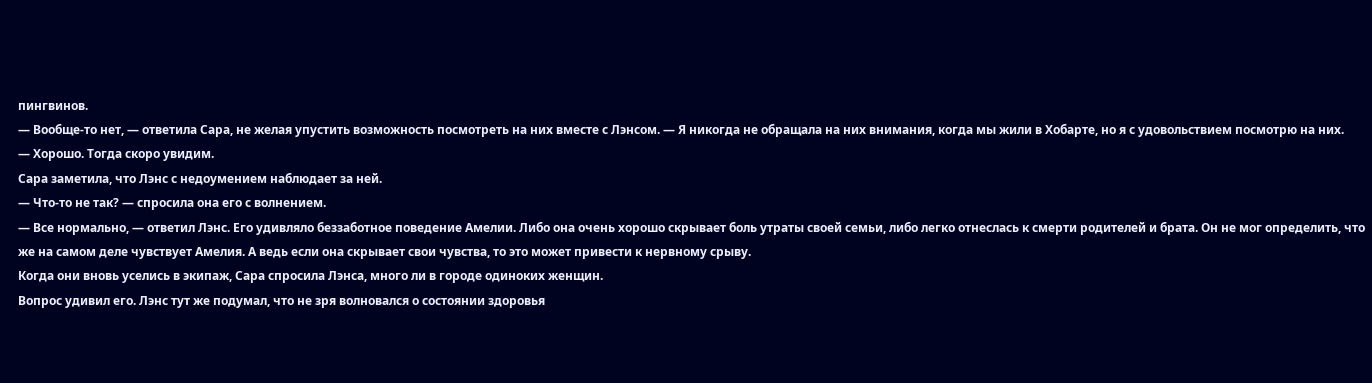пингвинов.
— Вообще-то нет, — ответила Сара, не желая упустить возможность посмотреть на них вместе с Лэнсом. — Я никогда не обращала на них внимания, когда мы жили в Хобарте, но я с удовольствием посмотрю на них.
— Хорошо. Тогда скоро увидим.
Сара заметила, что Лэнс с недоумением наблюдает за ней.
— Что-то не так? — спросила она его с волнением.
— Все нормально, — ответил Лэнс. Его удивляло беззаботное поведение Амелии. Либо она очень хорошо скрывает боль утраты своей семьи, либо легко отнеслась к смерти родителей и брата. Он не мог определить, что же на самом деле чувствует Амелия. А ведь если она скрывает свои чувства, то это может привести к нервному срыву.
Когда они вновь уселись в экипаж, Сара спросила Лэнса, много ли в городе одиноких женщин.
Вопрос удивил его. Лэнс тут же подумал, что не зря волновался о состоянии здоровья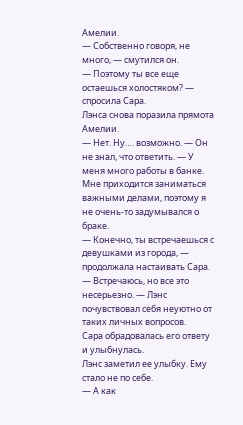Амелии.
— Собственно говоря, не много, — смутился он.
— Поэтому ты все еще остаешься холостяком? — спросила Сара.
Лэнса снова поразила прямота Амелии.
— Нет. Ну…. возможно. — Он не знал, что ответить. — У меня много работы в банке. Мне приходится заниматься важными делами, поэтому я не очень-то задумывался о браке.
— Конечно, ты встречаешься с девушками из города, — продолжала настаивать Сара.
— Встречаюсь, но все это несерьезно. — Лэнс почувствовал себя неуютно от таких личных вопросов.
Сара обрадовалась его ответу и улыбнулась.
Лэнс заметил ее улыбку. Ему стало не по себе.
— А как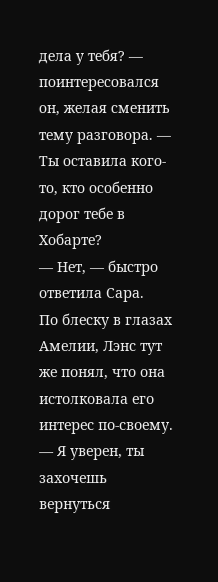дела у тебя? — поинтересовался он, желая сменить тему разговора. — Ты оставила кого-то, кто особенно дорог тебе в Хобарте?
— Нет, — быстро ответила Сара.
По блеску в глазах Амелии, Лэнс тут же понял, что она истолковала его интерес по-своему.
— Я уверен, ты захочешь вернуться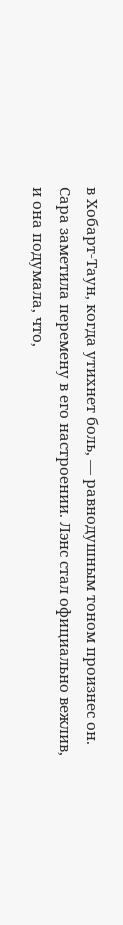в Хобарт-Таун, когда утихнет боль, — равнодушным тоном произнес он.
Сара заметила перемену в его настроении. Лэнс стал официально вежлив, и она подумала, что,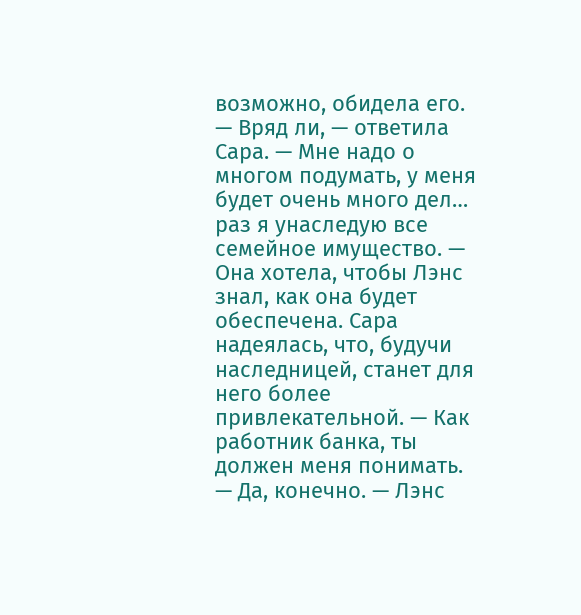возможно, обидела его.
— Вряд ли, — ответила Сара. — Мне надо о многом подумать, у меня будет очень много дел… раз я унаследую все семейное имущество. — Она хотела, чтобы Лэнс знал, как она будет обеспечена. Сара надеялась, что, будучи наследницей, станет для него более привлекательной. — Как работник банка, ты должен меня понимать.
— Да, конечно. — Лэнс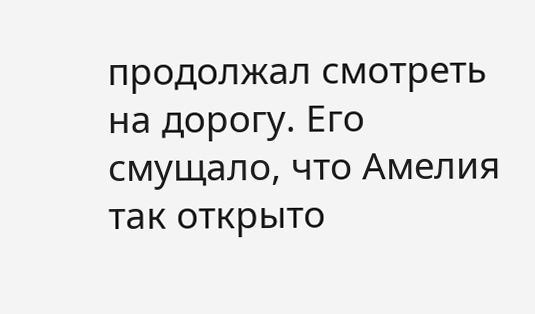продолжал смотреть на дорогу. Его смущало, что Амелия так открыто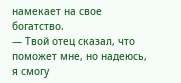намекает на свое богатство.
— Твой отец сказал, что поможет мне, но надеюсь, я смогу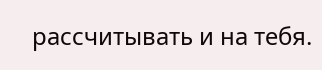рассчитывать и на тебя.